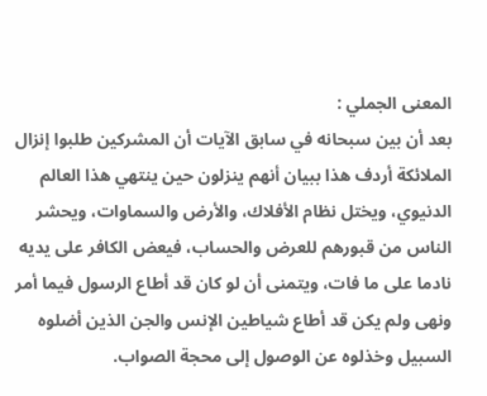المعنى الجملي :
بعد أن بين سبحانه في سابق الآيات أن المشركين طلبوا إنزال الملائكة أردف هذا ببيان أنهم ينزلون حين ينتهي هذا العالم الدنيوي، ويختل نظام الأفلاك، والأرض والسماوات، ويحشر الناس من قبورهم للعرض والحساب، فيعض الكافر على يديه نادما على ما فات، ويتمنى أن لو كان قد أطاع الرسول فيما أمر ونهى ولم يكن قد أطاع شياطين الإنس والجن الذين أضلوه السبيل وخذلوه عن الوصول إلى محجة الصواب.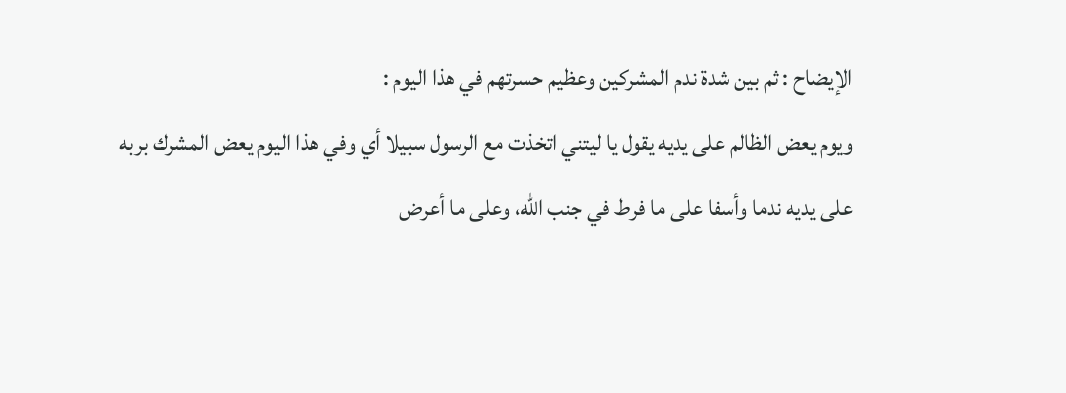الإيضاح : ثم بين شدة ندم المشركين وعظيم حسرتهم في هذا اليوم :
ويوم يعض الظالم على يديه يقول يا ليتني اتخذت مع الرسول سبيلا أي وفي هذا اليوم يعض المشرك بربه على يديه ندما وأسفا على ما فرط في جنب الله، وعلى ما أعرض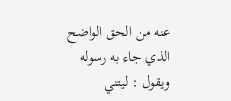عنه من الحق الواضح الذي جاء به رسوله ويقول : ليتني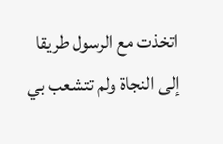اتخذت مع الرسول طريقا إلى النجاة ولم تتشعب بي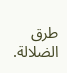طرق الضلالة.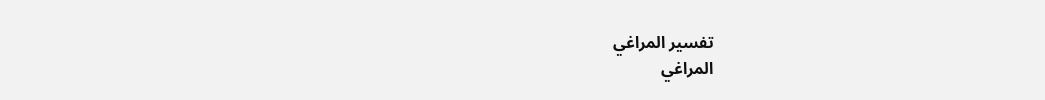تفسير المراغي
المراغي